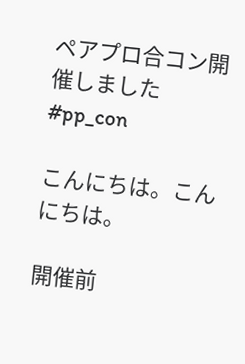ペアプロ合コン開催しました #pp_con

こんにちは。こんにちは。

開催前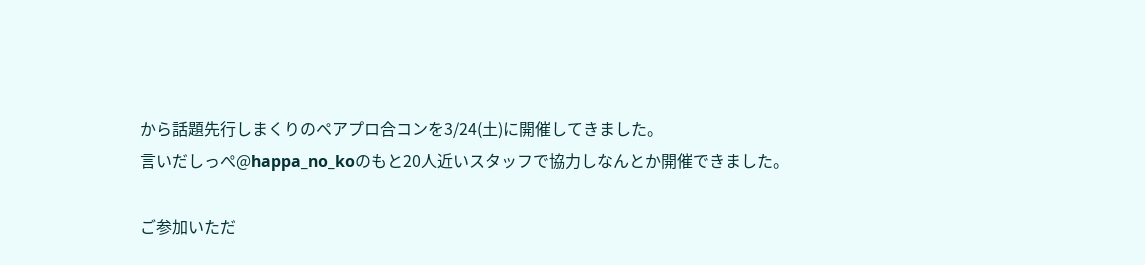から話題先行しまくりのペアプロ合コンを3/24(土)に開催してきました。
言いだしっぺ@happa_no_koのもと20人近いスタッフで協力しなんとか開催できました。

ご参加いただ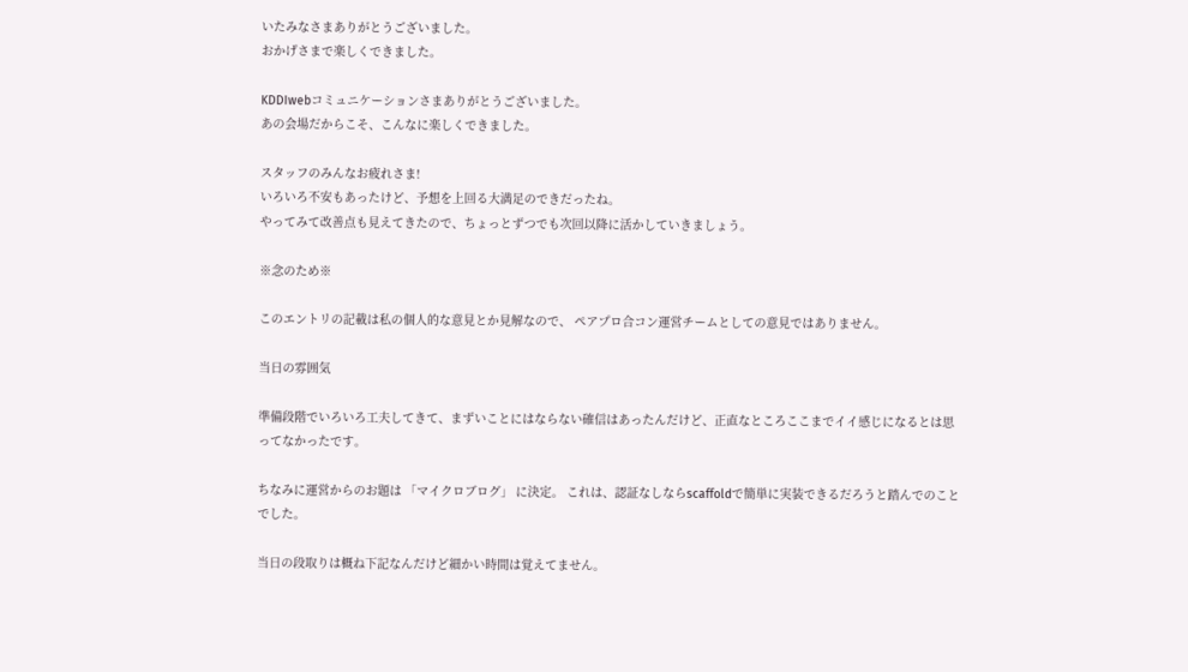いたみなさまありがとうございました。
おかげさまで楽しくできました。

KDDIwebコミュニケーションさまありがとうございました。
あの会場だからこそ、こんなに楽しくできました。

スタッフのみんなお疲れさま!
いろいろ不安もあったけど、予想を上回る大満足のできだったね。
やってみて改善点も見えてきたので、ちょっとずつでも次回以降に活かしていきましょう。

※念のため※

このエントリの記載は私の個人的な意見とか見解なので、 ペアプロ合コン運営チームとしての意見ではありません。

当日の雰囲気

準備段階でいろいろ工夫してきて、まずいことにはならない確信はあったんだけど、正直なところここまでイイ感じになるとは思ってなかったです。

ちなみに運営からのお題は 「マイクロブログ」 に決定。 これは、認証なしならscaffoldで簡単に実装できるだろうと踏んでのことでした。

当日の段取りは概ね下記なんだけど細かい時間は覚えてません。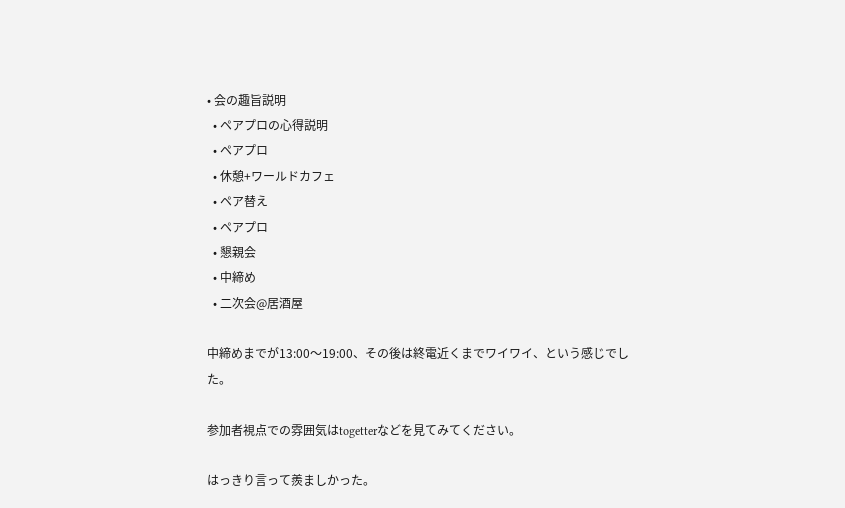• 会の趣旨説明
  • ペアプロの心得説明
  • ペアプロ
  • 休憩+ワールドカフェ
  • ペア替え
  • ペアプロ
  • 懇親会
  • 中締め
  • 二次会@居酒屋

中締めまでが13:00〜19:00、その後は終電近くまでワイワイ、という感じでした。

参加者視点での雰囲気はtogetterなどを見てみてください。

はっきり言って羨ましかった。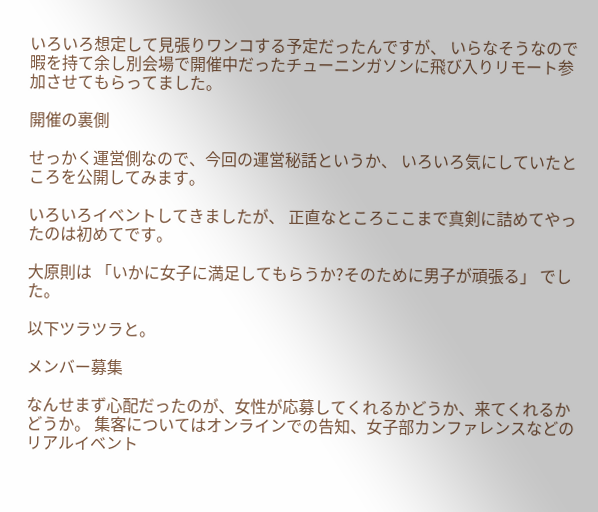いろいろ想定して見張りワンコする予定だったんですが、 いらなそうなので暇を持て余し別会場で開催中だったチューニンガソンに飛び入りリモート参加させてもらってました。

開催の裏側

せっかく運営側なので、今回の運営秘話というか、 いろいろ気にしていたところを公開してみます。

いろいろイベントしてきましたが、 正直なところここまで真剣に詰めてやったのは初めてです。

大原則は 「いかに女子に満足してもらうか?そのために男子が頑張る」 でした。

以下ツラツラと。

メンバー募集

なんせまず心配だったのが、女性が応募してくれるかどうか、来てくれるかどうか。 集客についてはオンラインでの告知、女子部カンファレンスなどのリアルイベント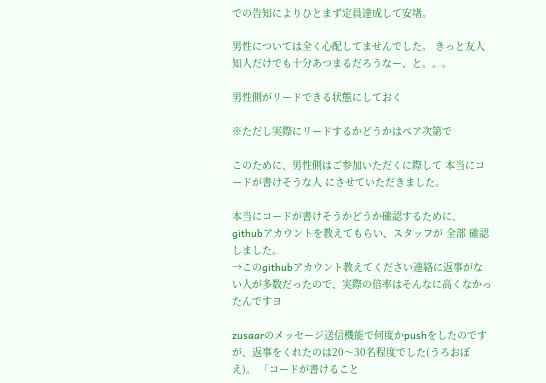での告知によりひとまず定員達成して安堵。

男性については全く心配してませんでした。 きっと友人知人だけでも十分あつまるだろうなー、と。。。

男性側がリードできる状態にしておく

※ただし実際にリードするかどうかはペア次第で

このために、男性側はご参加いただくに際して 本当にコードが書けそうな人 にさせていただきました。

本当にコードが書けそうかどうか確認するために、githubアカウントを教えてもらい、スタッフが 全部 確認しました。
→このgithubアカウント教えてください連絡に返事がない人が多数だったので、実際の倍率はそんなに高くなかったんですヨ

zusaarのメッセージ送信機能で何度かpushをしたのですが、返事をくれたのは20〜30名程度でした(うろおぼえ)。 「コードが書けること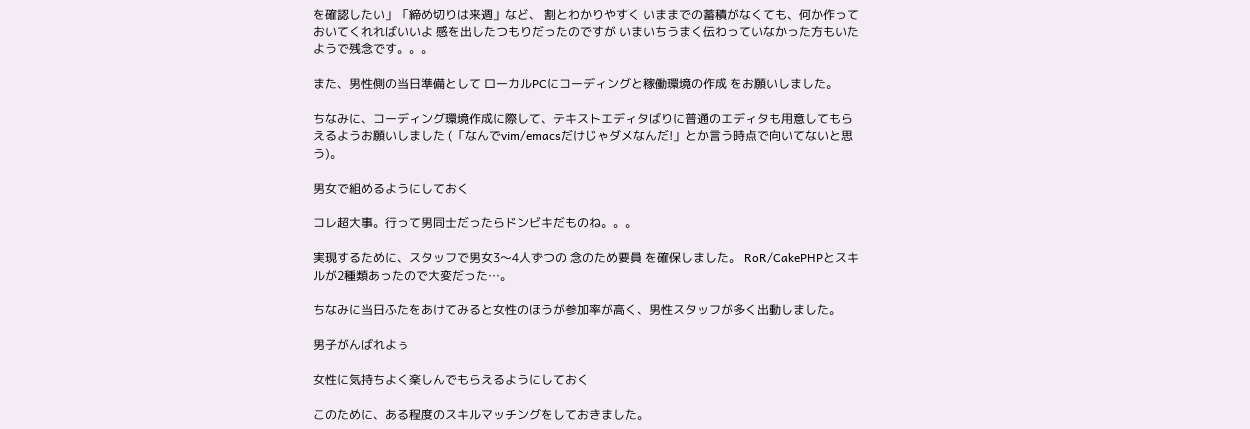を確認したい」「締め切りは来週」など、 割とわかりやすく いままでの蓄積がなくても、何か作っておいてくれればいいよ 感を出したつもりだったのですが いまいちうまく伝わっていなかった方もいたようで残念です。。。

また、男性側の当日準備として ローカルPCにコーディングと稼働環境の作成 をお願いしました。

ちなみに、コーディング環境作成に際して、テキストエディタばりに普通のエディタも用意してもらえるようお願いしました (「なんでvim/emacsだけじゃダメなんだ!」とか言う時点で向いてないと思う)。

男女で組めるようにしておく

コレ超大事。行って男同士だったらドンビキだものね。。。

実現するために、スタッフで男女3〜4人ずつの 念のため要員 を確保しました。 RoR/CakePHPとスキルが2種類あったので大変だった…。

ちなみに当日ふたをあけてみると女性のほうが参加率が高く、男性スタッフが多く出動しました。

男子がんばれよぅ

女性に気持ちよく楽しんでもらえるようにしておく

このために、ある程度のスキルマッチングをしておきました。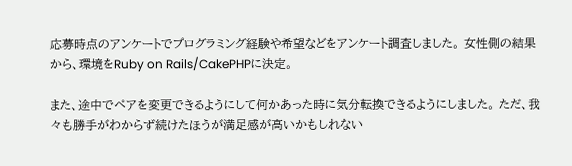応募時点のアンケートでプログラミング経験や希望などをアンケート調査しました。 女性側の結果から、環境をRuby on Rails/CakePHPに決定。

また、途中でペアを変更できるようにして何かあった時に気分転換できるようにしました。 ただ、我々も勝手がわからず続けたほうが満足感が高いかもしれない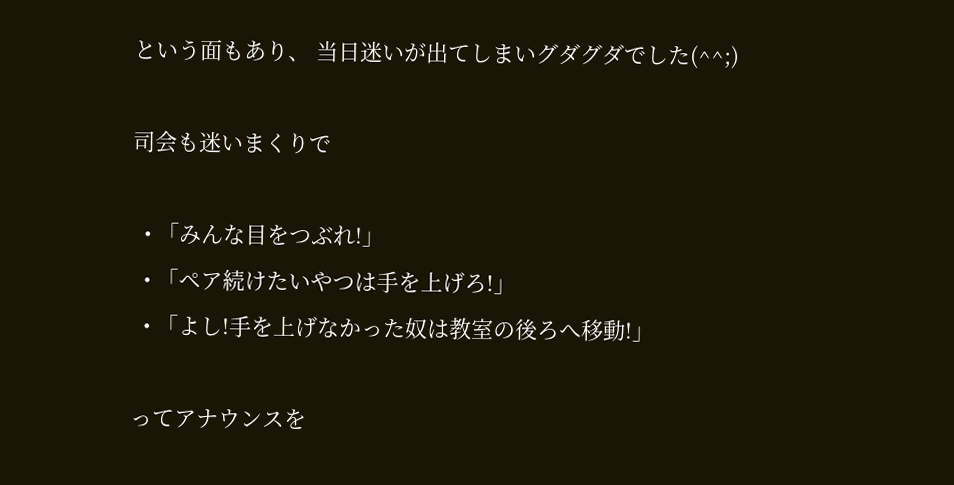という面もあり、 当日迷いが出てしまいグダグダでした(^^;)

司会も迷いまくりで

  • 「みんな目をつぶれ!」
  • 「ペア続けたいやつは手を上げろ!」
  • 「よし!手を上げなかった奴は教室の後ろへ移動!」

ってアナウンスを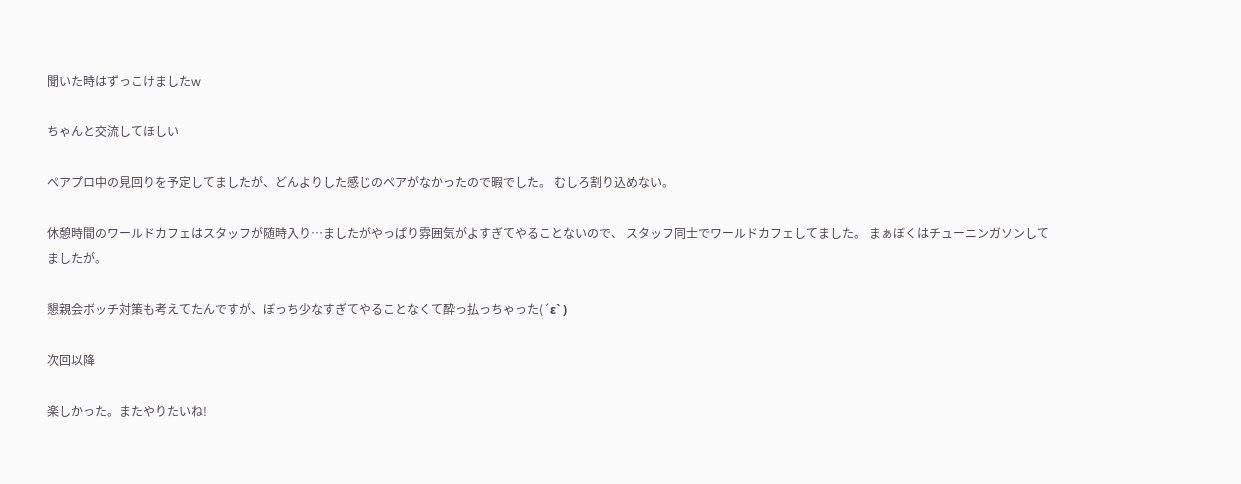聞いた時はずっこけましたw

ちゃんと交流してほしい

ペアプロ中の見回りを予定してましたが、どんよりした感じのペアがなかったので暇でした。 むしろ割り込めない。

休憩時間のワールドカフェはスタッフが随時入り…ましたがやっぱり雰囲気がよすぎてやることないので、 スタッフ同士でワールドカフェしてました。 まぁぼくはチューニンガソンしてましたが。

懇親会ボッチ対策も考えてたんですが、ぼっち少なすぎてやることなくて酔っ払っちゃった(´ε` )

次回以降

楽しかった。またやりたいね!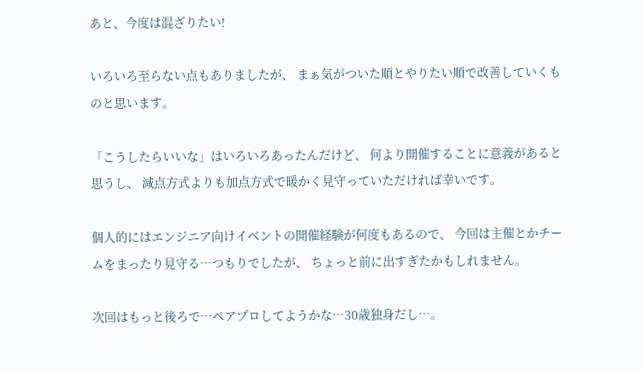あと、今度は混ざりたい!

いろいろ至らない点もありましたが、 まぁ気がついた順とやりたい順で改善していくものと思います。

「こうしたらいいな」はいろいろあったんだけど、 何より開催することに意義があると思うし、 減点方式よりも加点方式で暖かく見守っていただければ幸いです。

個人的にはエンジニア向けイベントの開催経験が何度もあるので、 今回は主催とかチームをまったり見守る…つもりでしたが、 ちょっと前に出すぎたかもしれません。

次回はもっと後ろで…ペアプロしてようかな…30歳独身だし…。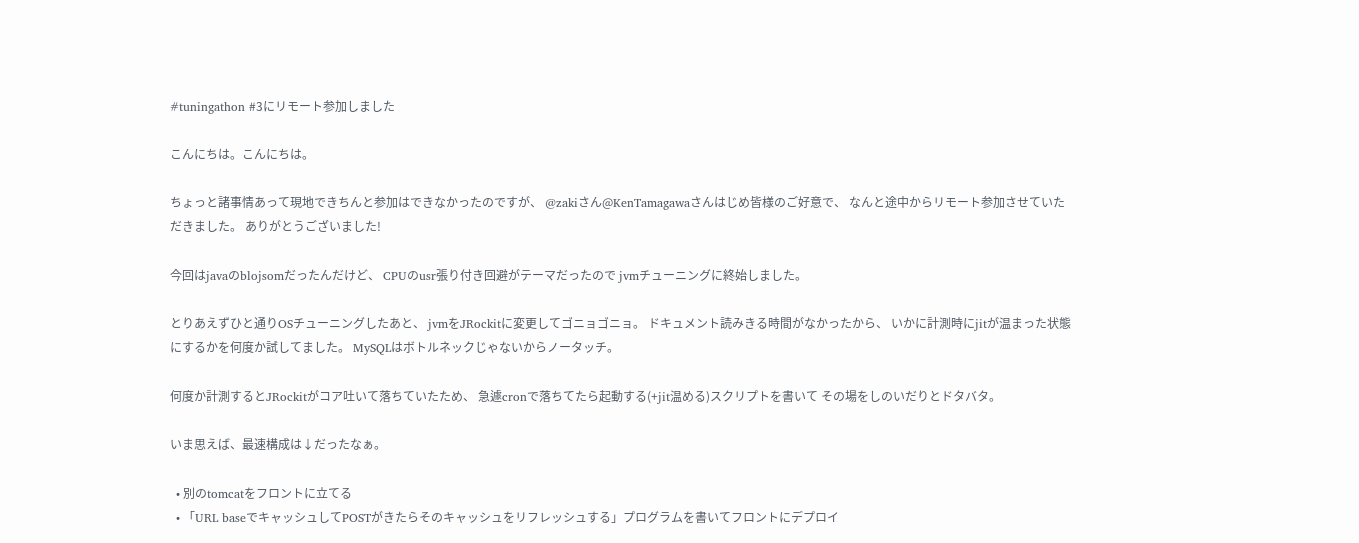#tuningathon #3にリモート参加しました

こんにちは。こんにちは。

ちょっと諸事情あって現地できちんと参加はできなかったのですが、 @zakiさん@KenTamagawaさんはじめ皆様のご好意で、 なんと途中からリモート参加させていただきました。 ありがとうございました!

今回はjavaのblojsomだったんだけど、 CPUのusr張り付き回避がテーマだったので jvmチューニングに終始しました。

とりあえずひと通りOSチューニングしたあと、 jvmをJRockitに変更してゴニョゴニョ。 ドキュメント読みきる時間がなかったから、 いかに計測時にjitが温まった状態にするかを何度か試してました。 MySQLはボトルネックじゃないからノータッチ。

何度か計測するとJRockitがコア吐いて落ちていたため、 急遽cronで落ちてたら起動する(+jit温める)スクリプトを書いて その場をしのいだりとドタバタ。

いま思えば、最速構成は↓だったなぁ。

  • 別のtomcatをフロントに立てる
  • 「URL baseでキャッシュしてPOSTがきたらそのキャッシュをリフレッシュする」プログラムを書いてフロントにデプロイ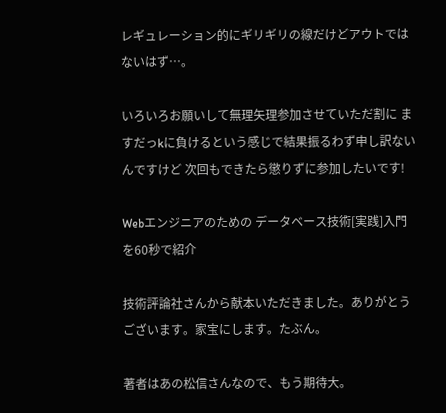レギュレーション的にギリギリの線だけどアウトではないはず…。

いろいろお願いして無理矢理参加させていただ割に ますだっkに負けるという感じで結果振るわず申し訳ないんですけど 次回もできたら懲りずに参加したいです!

Webエンジニアのための データベース技術[実践]入門を60秒で紹介

技術評論社さんから献本いただきました。ありがとうございます。家宝にします。たぶん。

著者はあの松信さんなので、もう期待大。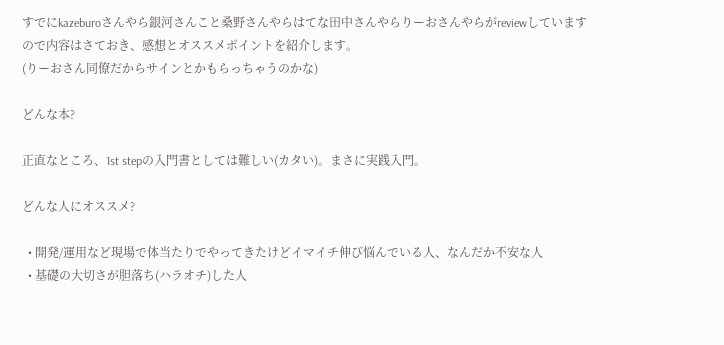すでにkazeburoさんやら銀河さんこと桑野さんやらはてな田中さんやらりーおさんやらがreviewしていますので内容はさておき、感想とオススメポイントを紹介します。
(りーおさん同僚だからサインとかもらっちゃうのかな)

どんな本?

正直なところ、1st stepの入門書としては難しい(カタい)。まさに実践入門。

どんな人にオススメ?

  • 開発/運用など現場で体当たりでやってきたけどイマイチ伸び悩んでいる人、なんだか不安な人
  • 基礎の大切さが胆落ち(ハラオチ)した人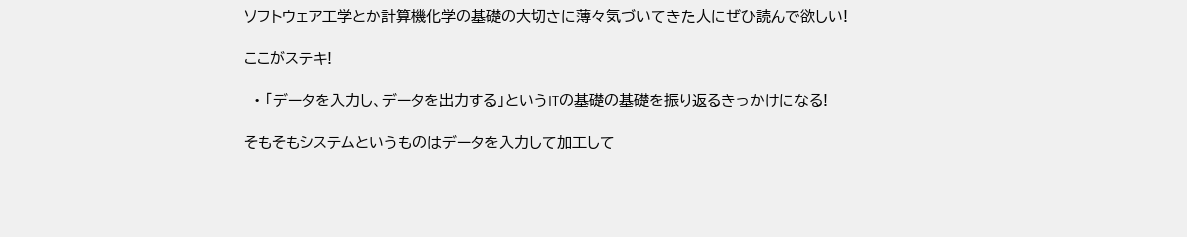ソフトウェア工学とか計算機化学の基礎の大切さに薄々気づいてきた人にぜひ読んで欲しい!

ここがステキ!

  • 「データを入力し、データを出力する」というITの基礎の基礎を振り返るきっかけになる!

そもそもシステムというものはデータを入力して加工して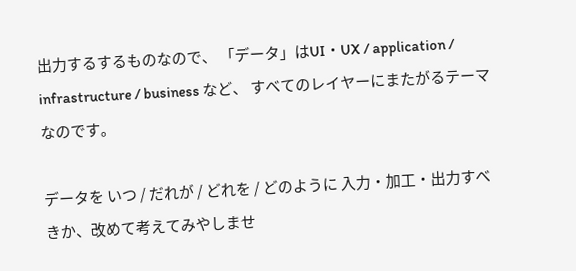出力するするものなので、 「データ」はUI・UX / application / infrastructure / business など、 すべてのレイヤーにまたがるテーマなのです。

データを いつ / だれが / どれを / どのように 入力・加工・出力すべきか、改めて考えてみやしませ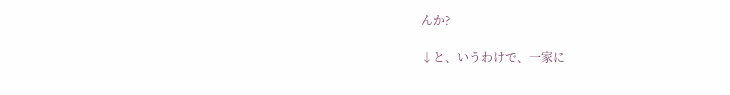んか?

↓と、いうわけで、一家に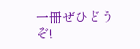一冊ぜひどうぞ!